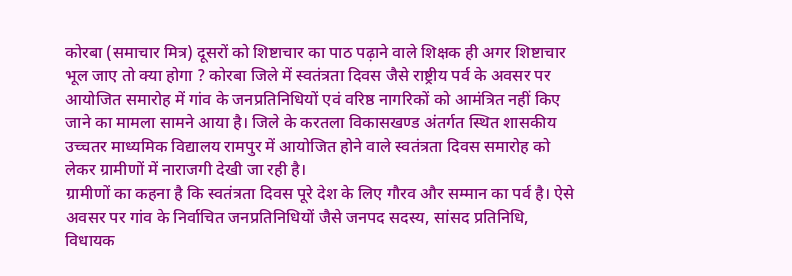कोरबा (समाचार मित्र) दूसरों को शिष्टाचार का पाठ पढ़ाने वाले शिक्षक ही अगर शिष्टाचार भूल जाए तो क्या होगा ? कोरबा जिले में स्वतंत्रता दिवस जैसे राष्ट्रीय पर्व के अवसर पर आयोजित समारोह में गांव के जनप्रतिनिधियों एवं वरिष्ठ नागरिकों को आमंत्रित नहीं किए जाने का मामला सामने आया है। जिले के करतला विकासखण्ड अंतर्गत स्थित शासकीय उच्चतर माध्यमिक विद्यालय रामपुर में आयोजित होने वाले स्वतंत्रता दिवस समारोह को लेकर ग्रामीणों में नाराजगी देखी जा रही है।
ग्रामीणों का कहना है कि स्वतंत्रता दिवस पूरे देश के लिए गौरव और सम्मान का पर्व है। ऐसे अवसर पर गांव के निर्वाचित जनप्रतिनिधियों जैसे जनपद सदस्य, सांसद प्रतिनिधि, विधायक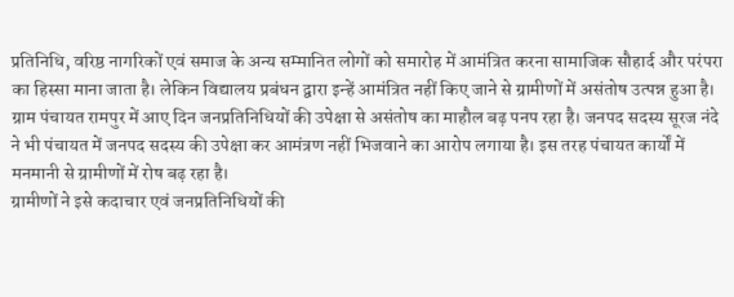प्रतिनिधि, वरिष्ठ नागरिकों एवं समाज के अन्य सम्मानित लोगों को समारोह में आमंत्रित करना सामाजिक सौहार्द और परंपरा का हिस्सा माना जाता है। लेकिन विद्यालय प्रबंधन द्वारा इन्हें आमंत्रित नहीं किए जाने से ग्रामीणों में असंतोष उत्पन्न हुआ है।
ग्राम पंचायत रामपुर में आए दिन जनप्रतिनिधियों की उपेक्षा से असंतोष का माहौल बढ़ पनप रहा है। जनपद सदस्य सूरज नंदे ने भी पंचायत में जनपद सदस्य की उपेक्षा कर आमंत्रण नहीं भिजवाने का आरोप लगाया है। इस तरह पंचायत कार्यों में मनमानी से ग्रामीणों में रोष बढ़ रहा है।
ग्रामीणों ने इसे कदाचार एवं जनप्रतिनिधियों की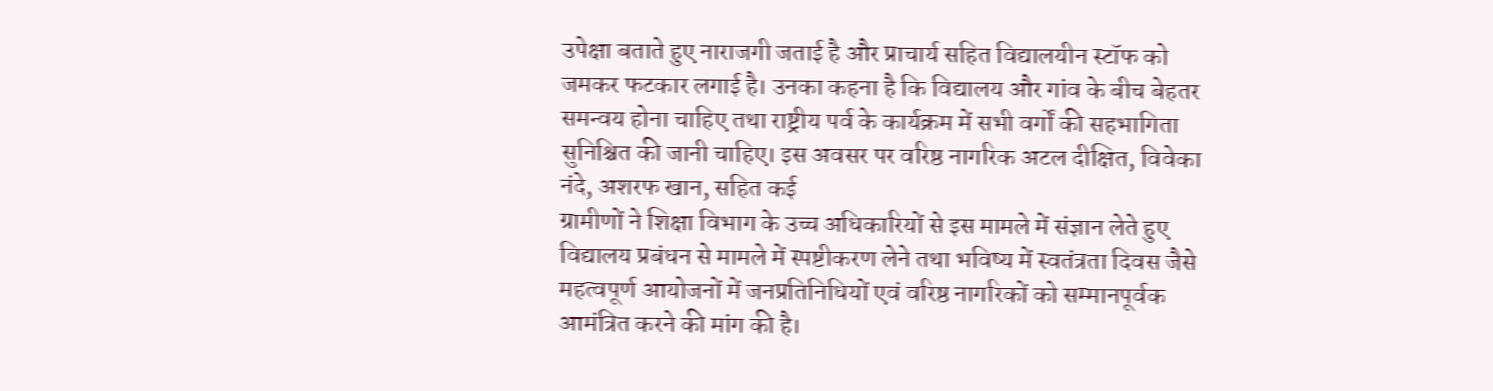उपेक्षा बताते हुए नाराजगी जताई है और प्राचार्य सहित विद्यालयीन स्टॉफ को जमकर फटकार लगाई है। उनका कहना है कि विद्यालय और गांव के बीच बेहतर समन्वय होना चाहिए तथा राष्ट्रीय पर्व के कार्यक्रम में सभी वर्गों की सहभागिता सुनिश्चित की जानी चाहिए। इस अवसर पर वरिष्ठ नागरिक अटल दीक्षित, विवेका नंदे, अशरफ खान, सहित कई
ग्रामीणों ने शिक्षा विभाग के उच्च अधिकारियों से इस मामले में संज्ञान लेते हुए विद्यालय प्रबंधन से मामले में स्पष्टीकरण लेने तथा भविष्य में स्वतंत्रता दिवस जैसे महत्वपूर्ण आयोजनों में जनप्रतिनिधियों एवं वरिष्ठ नागरिकों को सम्मानपूर्वक आमंत्रित करने की मांग की है।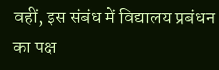वहीं, इस संबंध में विद्यालय प्रबंधन का पक्ष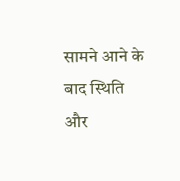सामने आने के बाद स्थिति और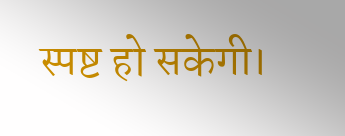स्पष्ट हो सकेगी।